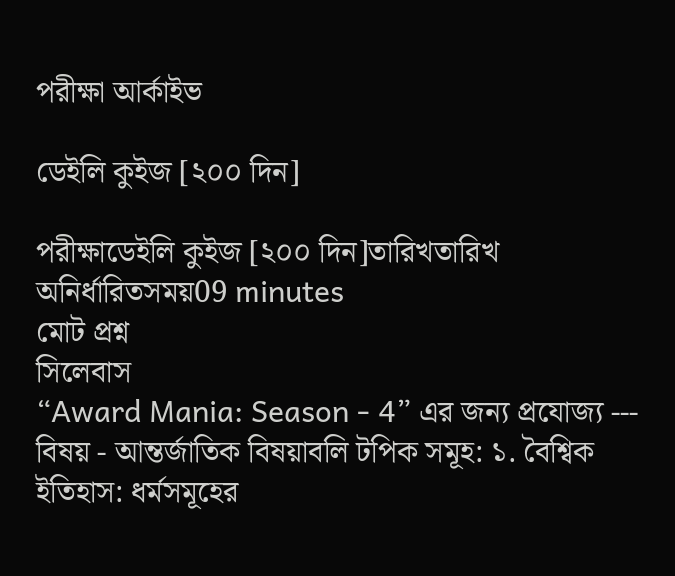পরীক্ষা আর্কাইভ

ডেইলি কুইজ [২০০ দিন]

পরীক্ষাডেইলি কুইজ [২০০ দিন]তারিখতারিখ অনির্ধারিতসময়09 minutes
মোট প্রশ্ন
সিলেবাস
“Award Mania: Season - 4” এর জন্য প্রযোজ্য --- বিষয় - আন্তর্জাতিক বিষয়াবলি টপিক সমূহ: ১. বৈশ্বিক ইতিহাস: ধর্মসমূহের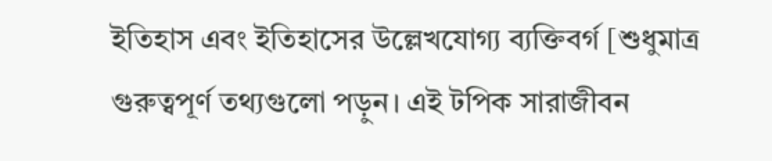ইতিহাস এবং ইতিহাসের উল্লেখযোগ্য ব্যক্তিবর্গ [শুধুমাত্র গুরুত্বপূর্ণ তথ্যগুলো পড়ুন। এই টপিক সারাজীবন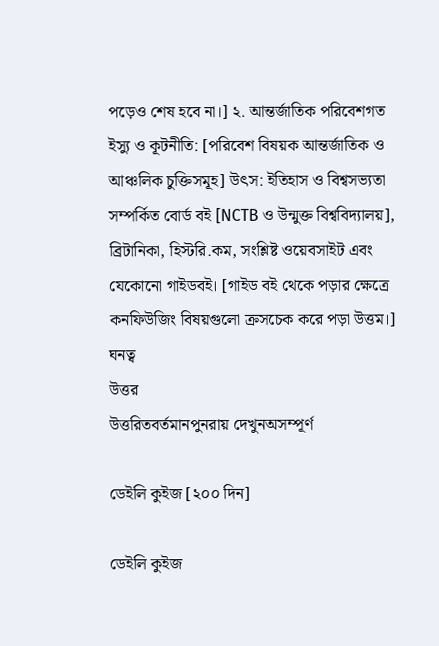পড়েও শেষ হবে না।] ২. আন্তর্জাতিক পরিবেশগত ইস্যু ও কূটনীতি: [পরিবেশ বিষয়ক আন্তর্জাতিক ও আঞ্চলিক চুক্তিসমূহ] উৎস: ইতিহাস ও বিশ্বসভ্যতা সম্পর্কিত বোর্ড বই [NCTB ও উন্মুক্ত বিশ্ববিদ্যালয়], ব্রিটানিকা, হিস্টরি.কম, সংশ্লিষ্ট ওয়েবসাইট এবং যেকোনো গাইডবই। [গাইড বই থেকে পড়ার ক্ষেত্রে কনফিউজিং বিষয়গুলো ক্রসচেক করে পড়া উত্তম।]
ঘনত্ব
উত্তর
উত্তরিতবর্তমানপুনরায় দেখুনঅসম্পূর্ণ

ডেইলি কুইজ [২০০ দিন]

ডেইলি কুইজ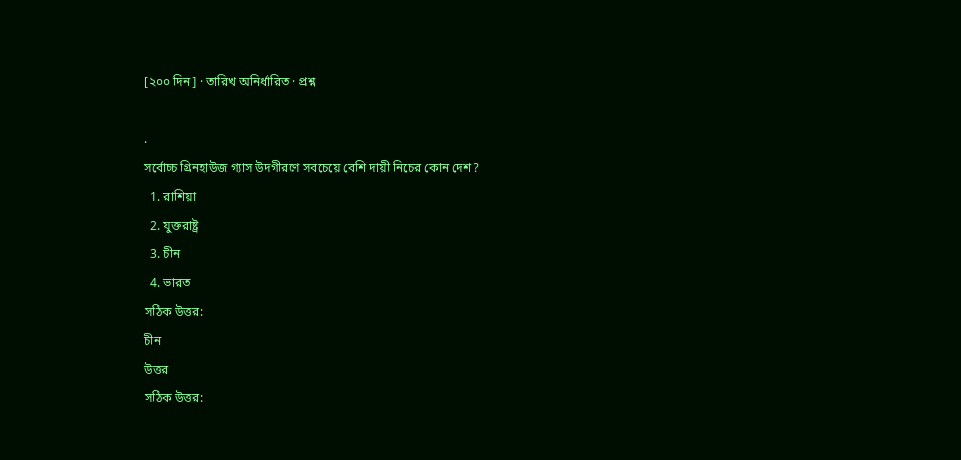[২০০ দিন] · তারিখ অনির্ধারিত · প্রশ্ন

.
সর্বোচ্চ গ্রিনহাউজ গ্যাস উদগীরণে সবচেয়ে বেশি দায়ী নিচের কোন দেশ?
  1. রাশিয়া
  2. যুক্তরাষ্ট্র
  3. চীন
  4. ভারত
সঠিক উত্তর:
চীন
উত্তর
সঠিক উত্তর: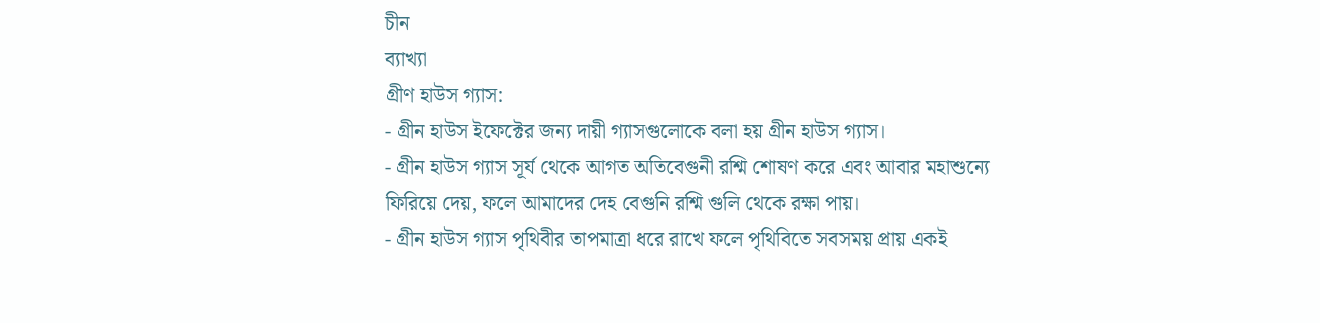চীন
ব্যাখ্যা
গ্রীণ হাউস গ্যাস:
- গ্রীন হাউস ইফেক্টের জন্য দায়ী গ্যাসগুলোকে বলা হয় গ্রীন হাউস গ্যাস।
- গ্রীন হাউস গ্যাস সূর্য থেকে আগত অতিবেগুনী রশ্মি শোষণ করে এবং আবার মহাশুন্যে ফিরিয়ে দেয়, ফলে আমাদের দেহ বেগুনি রশ্মি গুলি থেকে রক্ষা পায়।
- গ্রীন হাউস গ্যাস পৃথিবীর তাপমাত্রা ধরে রাখে ফলে পৃথিবিতে সবসময় প্রায় একই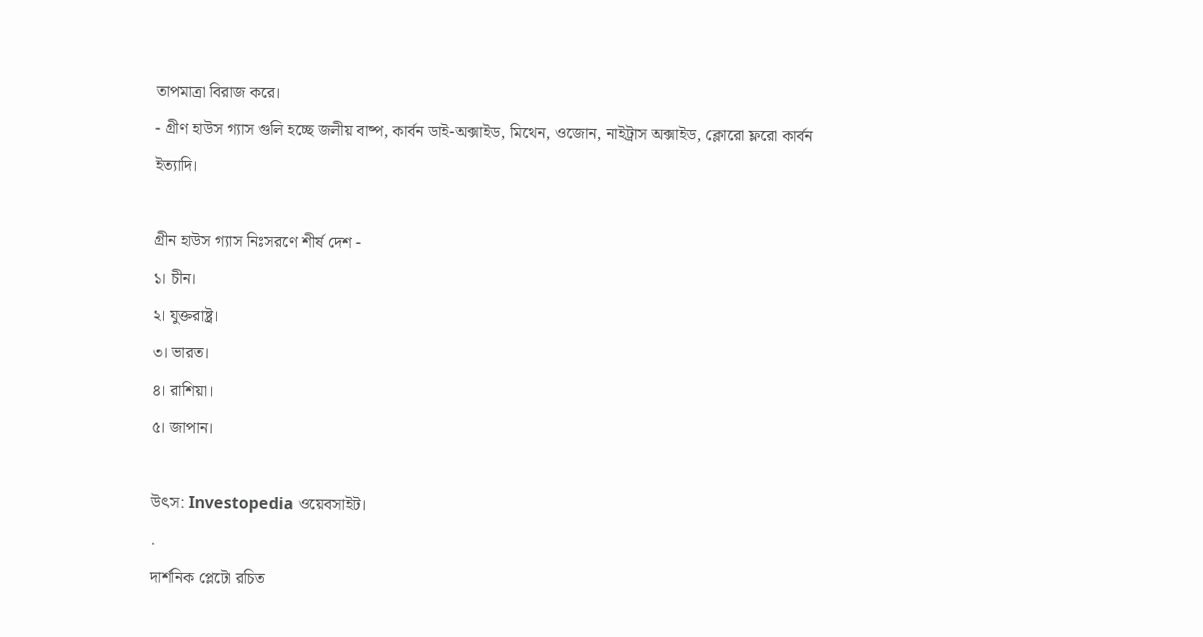তাপমাত্রা বিরাজ করে।
- গ্রীণ হাউস গ্যাস গুলি হচ্ছে জলীয় বাষ্প, কার্বন ডাই-অক্সাইড, মিথেন, ওজোন, নাইট্রাস অক্সাইড, ক্লোরো ফ্লরো কার্বন ইত্যাদি।

গ্রীন হাউস গ্যাস নিঃসরণে শীর্ষ দেশ -
১। চীন।
২। যুক্তরাষ্ট্র।
৩। ভারত।
৪। রাশিয়া।
৫। জাপান।

উৎস: Investopedia ওয়েবসাইট।
.
দার্শনিক প্লেটো রচিত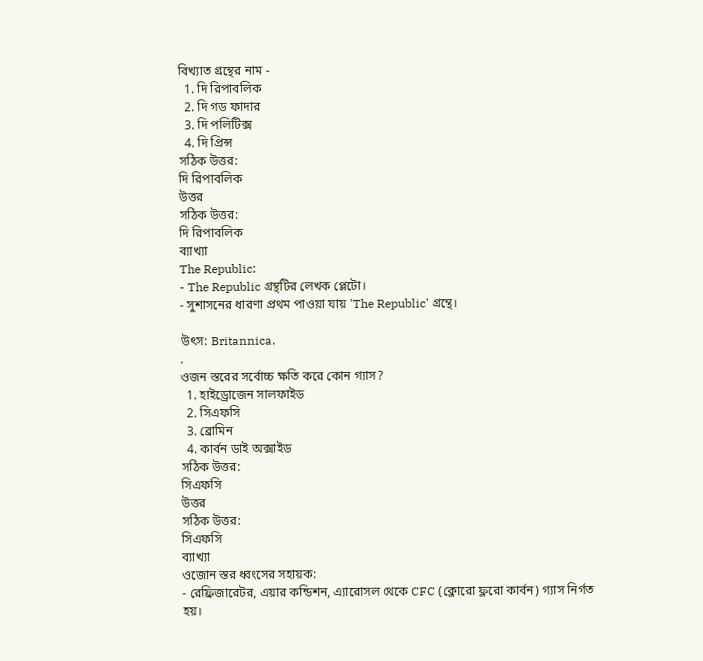বিখ্যাত গ্রন্থের নাম -
  1. দি রিপাবলিক
  2. দি গড ফাদার
  3. দি পলিটিক্স
  4. দি প্রিন্স
সঠিক উত্তর:
দি রিপাবলিক
উত্তর
সঠিক উত্তর:
দি রিপাবলিক
ব্যাখ্যা
The Republic:
- The Republic গ্রন্থটির লেখক প্লেটো।
- সুশাসনের ধারণা প্রথম পাওয়া যায় 'The Republic' গ্রন্থে।

উৎস: Britannica.
.
ওজন স্তরের সর্বোচ্চ ক্ষতি করে কোন গ্যাস?
  1. হাইড্রোজেন সালফাইড
  2. সিএফসি
  3. ব্রোমিন
  4. কার্বন ডাই অক্সাইড
সঠিক উত্তর:
সিএফসি
উত্তর
সঠিক উত্তর:
সিএফসি
ব্যাখ্যা
ওজোন স্তর ধ্বংসের সহায়ক:
- রেফ্রিজারেটর, এয়ার কন্ডিশন, এ্যারোসল থেকে CFC (ক্লোরো ফ্লরো কার্বন) গ্যাস নির্গত হয়।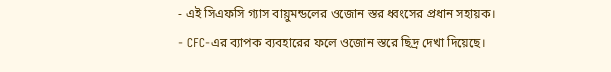- এই সিএফসি গ্যাস বায়ুমন্ডলের ওজোন স্তর ধ্বংসের প্রধান সহায়ক।
- CFC-এর ব্যাপক ব্যবহারের ফলে ওজোন স্তরে ছিদ্র দেখা দিয়েছে।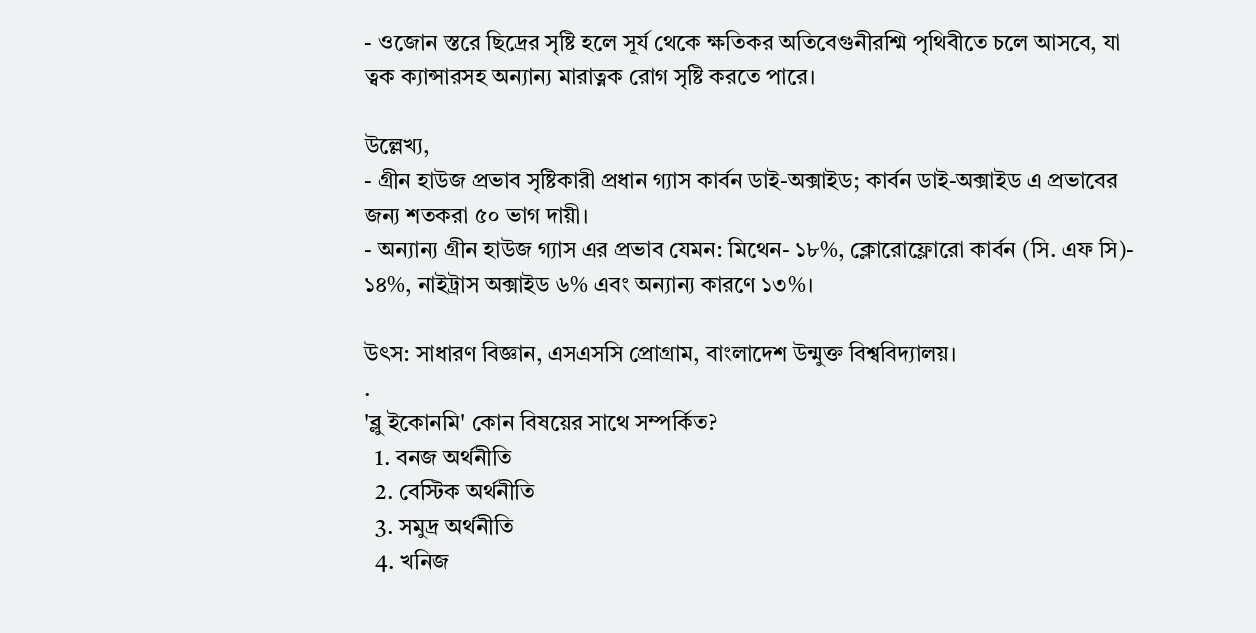- ওজোন স্তরে ছিদ্রের সৃষ্টি হলে সূর্য থেকে ক্ষতিকর অতিবেগুনীরশ্মি পৃথিবীতে চলে আসবে, যা ত্বক ক্যান্সারসহ অন্যান্য মারাত্নক রোগ সৃষ্টি করতে পারে।

উল্লেখ্য,
- গ্রীন হাউজ প্রভাব সৃষ্টিকারী প্রধান গ্যাস কার্বন ডাই-অক্সাইড; কার্বন ডাই-অক্সাইড এ প্রভাবের জন্য শতকরা ৫০ ভাগ দায়ী।
- অন্যান্য গ্রীন হাউজ গ্যাস এর প্রভাব যেমন: মিথেন- ১৮%, ক্লোরোফ্লোরো কার্বন (সি. এফ সি)- ১৪%, নাইট্রাস অক্সাইড ৬% এবং অন্যান্য কারণে ১৩%।

উৎস: সাধারণ বিজ্ঞান, এসএসসি প্রোগ্রাম, বাংলাদেশ উন্মুক্ত বিশ্ববিদ্যালয়।
.
'ব্লু ইকোনমি' কোন বিষয়ের সাথে সম্পর্কিত?
  1. বনজ অর্থনীতি
  2. বেস্টিক অর্থনীতি
  3. সমুদ্র অর্থনীতি
  4. খনিজ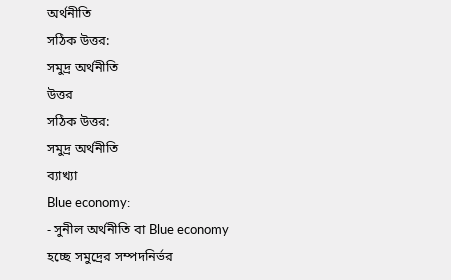অর্থনীতি
সঠিক উত্তর:
সমুদ্র অর্থনীতি
উত্তর
সঠিক উত্তর:
সমুদ্র অর্থনীতি
ব্যাখ্যা
Blue economy:
- সুনীল অর্থনীতি বা Blue economy হচ্ছে সমুদ্রের সম্পদনির্ভর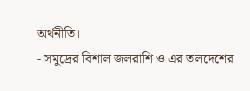অর্থনীতি।
- সমুদ্রের বিশাল জলরাশি ও এর তলদেশের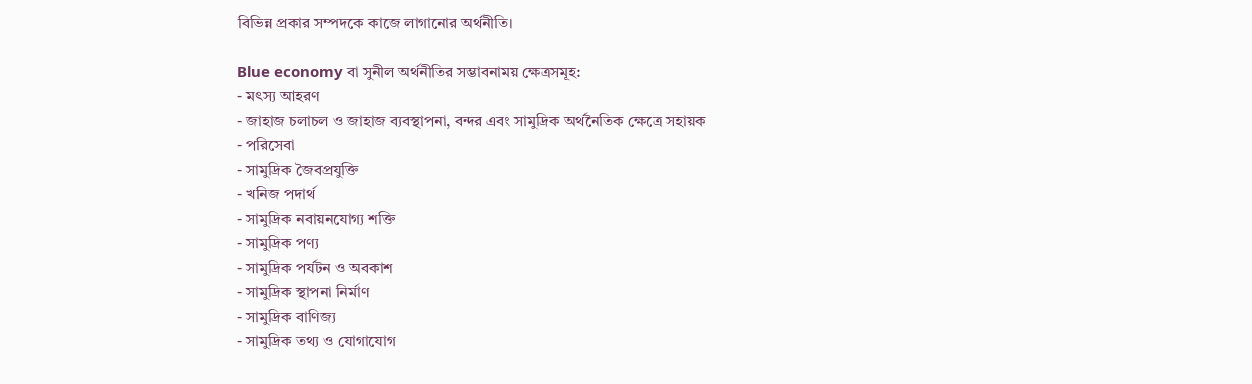বিভিন্ন প্রকার সম্পদকে কাজে লাগানোর অর্থনীতি।

Blue economy বা সুনীল অর্থনীতির সম্ভাবনাময় ক্ষেত্রসমূহ:
- মৎস্য আহরণ
- জাহাজ চলাচল ও জাহাজ ব্যবস্থাপনা, বন্দর এবং সামুদ্রিক অর্থনৈতিক ক্ষেত্রে সহায়ক
- পরিসেবা
- সামুদ্রিক জৈবপ্রযুক্তি
- খনিজ পদার্থ
- সামুদ্রিক নবায়নযোগ্য শক্তি
- সামুদ্রিক পণ্য
- সামুদ্রিক পর্যটন ও অবকাশ
- সামুদ্রিক স্থাপনা নির্মাণ
- সামুদ্রিক বাণিজ্য
- সামুদ্রিক তথ্য ও যোগাযোগ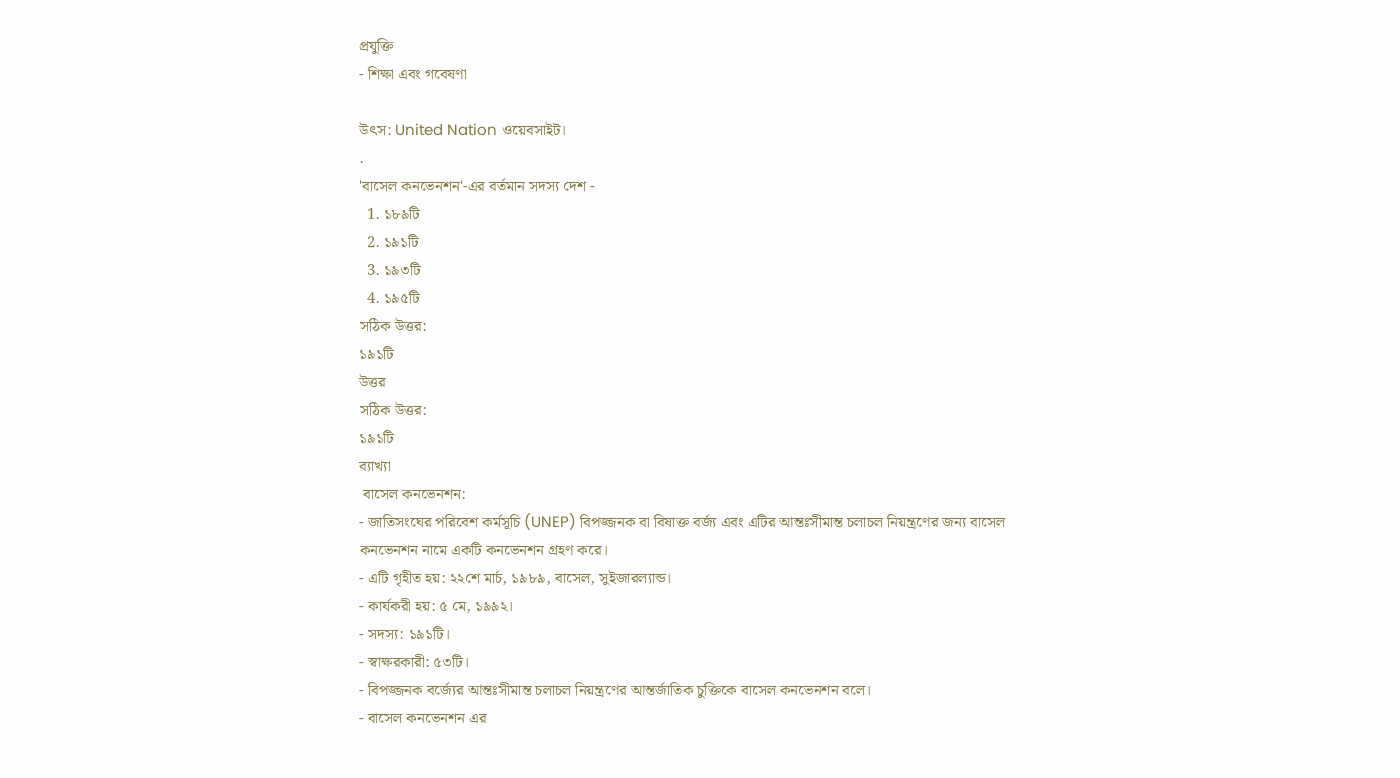প্রযুক্তি
- শিক্ষা এবং গবেষণা

উৎস: United Nation ওয়েবসাইট।
.
'বাসেল কনভেনশন'-এর বর্তমান সদস্য দেশ -
  1. ১৮৯টি
  2. ১৯১টি
  3. ১৯৩টি
  4. ১৯৫টি
সঠিক উত্তর:
১৯১টি
উত্তর
সঠিক উত্তর:
১৯১টি
ব্যাখ্যা
 বাসেল কনভেনশন:
- জাতিসংঘের পরিবেশ কর্মসূচি (UNEP) বিপজ্জনক বা বিষাক্ত বর্জ্য এবং এটির আন্তঃসীমান্ত চলাচল নিয়ন্ত্রণের জন্য বাসেল কনভেনশন নামে একটি কনভেনশন গ্রহণ করে।
- এটি গৃহীত হয়: ২২শে মার্চ, ১৯৮৯, বাসেল, সুইজারল্যান্ড।
- কার্যকরী হয়: ৫ মে, ১৯৯২।
- সদস্য: ১৯১টি।
- স্বাক্ষরকারী: ৫৩টি।
- বিপজ্জনক বর্জ্যের আন্তঃসীমান্ত চলাচল নিয়ন্ত্রণের আন্তর্জাতিক চুক্তিকে বাসেল কনভেনশন বলে।
- বাসেল কনভেনশন এর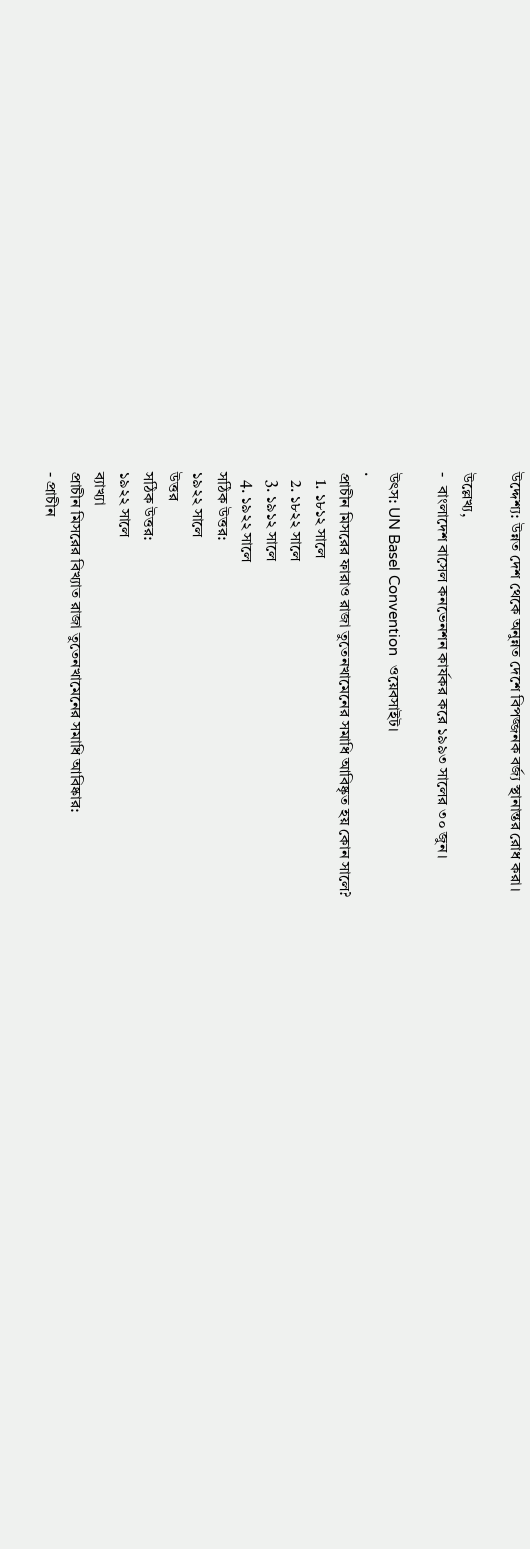উদ্দেশ্য: উন্নত দেশ থেকে অনুন্নত দেশে বিপজ্জনক বর্জ্য স্থানান্তর রোধ করা।

উল্লেখ্য,
-  বাংলাদেশ বাসেল কনভেনশন কার্যকর করে ১৯৯৩ সালের ৩০ জুন।

উৎস: UN Basel Convention  ওয়েবসাইট।
.
প্রাচীন মিসরের ফারাও রাজা তুতেনখামেনের সমাধি আবিষ্কৃত হয় কোন সালে?
  1. ১৮১২ সালে
  2. ১৮২২ সালে
  3. ১৯১২ সালে
  4. ১৯২২ সালে
সঠিক উত্তর:
১৯২২ সালে
উত্তর
সঠিক উত্তর:
১৯২২ সালে
ব্যাখ্যা
প্রাচীন মিসরের বিখ্যাত রাজা তুতেনখামেনের সমাধি আবিষ্কার:
- প্রাচীন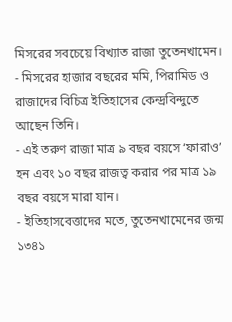মিসরের সবচেয়ে বিখ্যাত রাজা তুতেনখামেন।
- মিসরের হাজার বছরের মমি, পিরামিড ও রাজাদের বিচিত্র ইতিহাসের কেন্দ্রবিন্দুতে আছেন তিনি।
- এই তরুণ রাজা মাত্র ৯ বছর বয়সে ‘ফারাও’ হন এবং ১০ বছর রাজত্ব করার পর মাত্র ১৯ বছর বয়সে মারা যান।
- ইতিহাসবেত্তাদের মতে, তুতেনখামেনের জন্ম ১৩৪১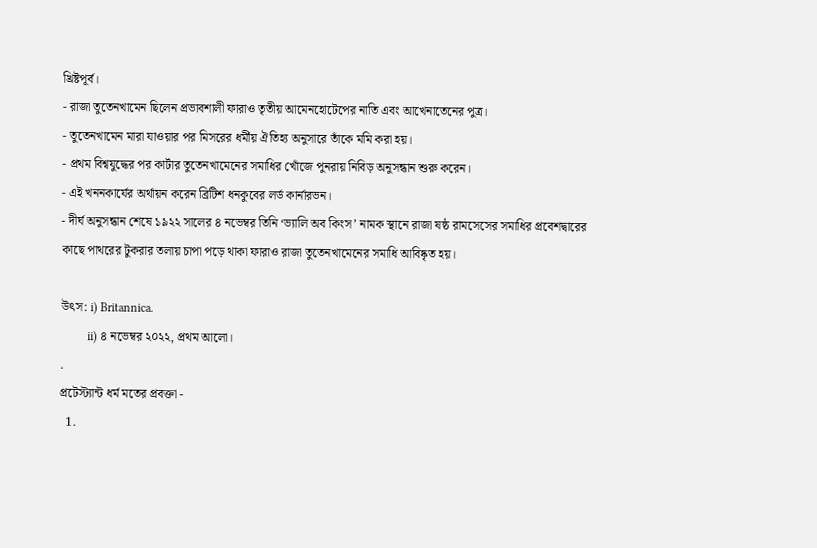খ্রিষ্টপূর্ব।
- রাজা তুতেনখামেন ছিলেন প্রভাবশালী ফারাও তৃতীয় আমেনহোটেপের নাতি এবং আখেনাতেনের পুত্র।
- তুতেনখামেন মারা যাওয়ার পর মিসরের ধর্মীয় ঐতিহ্য অনুসারে তাঁকে মমি করা হয়।
- প্রথম বিশ্বযুদ্ধের পর কার্টার তুতেনখামেনের সমাধির খোঁজে পুনরায় নিবিড় অনুসন্ধান শুরু করেন।
- এই খননকার্যের অর্থায়ন করেন ব্রিটিশ ধনকুবের লর্ড কার্নারভন।
- দীর্ঘ অনুসন্ধান শেষে ১৯২২ সালের ৪ নভেম্বর তিনি ‘ভ্যালি অব কিংস’ নামক স্থানে রাজা ষষ্ঠ রামসেসের সমাধির প্রবেশদ্বারের কাছে পাথরের টুকরার তলায় চাপা পড়ে থাকা ফারাও রাজা তুতেনখামেনের সমাধি আবিষ্কৃত হয়।

উৎস: i) Britannica.
         ii) ৪ নভেম্বর ২০২২, প্রথম আলো।
.
প্রটেস্ট্যান্ট ধর্ম মতের প্রবক্তা -
  1.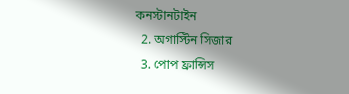কনস্টানটাইন
  2. অগাস্টিন সিজার
  3. পোপ ফ্রান্সিস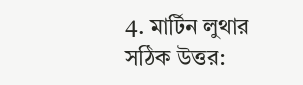4. মার্টিন লুথার
সঠিক উত্তর: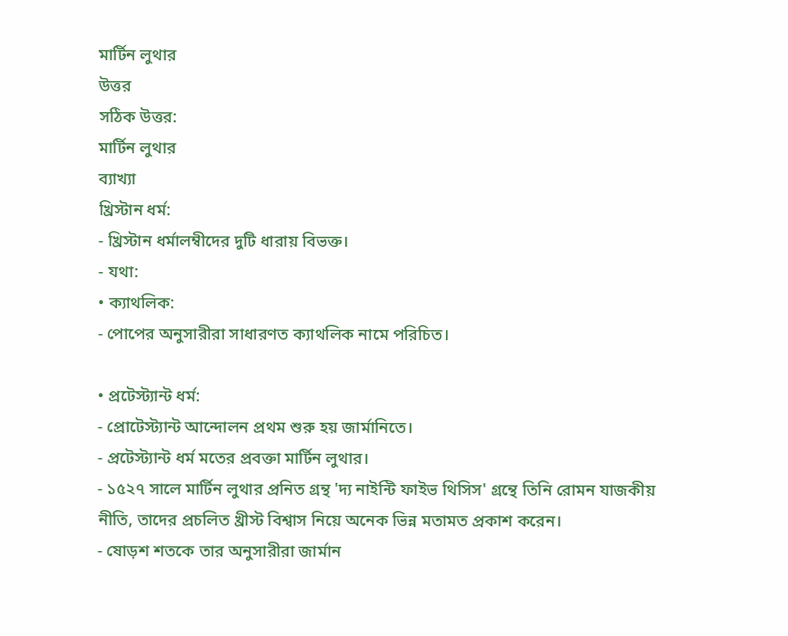মার্টিন লুথার
উত্তর
সঠিক উত্তর:
মার্টিন লুথার
ব্যাখ্যা
খ্রিস্টান ধর্ম:
- খ্রিস্টান ধর্মালম্বীদের দুটি ধারায় বিভক্ত।
- যথা:
• ক্যাথলিক:
- পোপের অনুসারীরা সাধারণত ক্যাথলিক নামে পরিচিত।

• প্রটেস্ট্যান্ট ধর্ম:
- প্রোটেস্ট্যান্ট আন্দোলন প্রথম শুরু হয় জার্মানিতে।
- প্রটেস্ট্যান্ট ধর্ম মতের প্রবক্তা মার্টিন লুথার।
- ১৫২৭ সালে মার্টিন লুথার প্রনিত গ্রন্থ 'দ্য নাইন্টি ফাইভ থিসিস' গ্রন্থে তিনি রোমন যাজকীয় নীতি, তাদের প্রচলিত খ্রীস্ট বিশ্বাস নিয়ে অনেক ভিন্ন মতামত প্রকাশ করেন।
- ষোড়শ শতকে তার অনুসারীরা জার্মান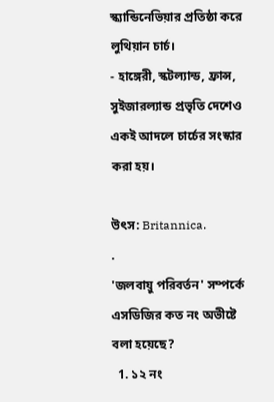স্ক্যান্ডিনেভিয়ার প্রতিষ্ঠা করে লুথিয়ান চার্চ।
- হাঙ্গেরী, স্কটল্যান্ড, ফ্রান্স, সুইজারল্যান্ড প্রভৃতি দেশেও একই আদলে চার্চের সংস্কার করা হয়।

উৎস: Britannica.
.
'জলবায়ু পরিবর্তন' সম্পর্কে এসডিজির কত নং অভীষ্টে বলা হয়েছে?
  1. ১২ নং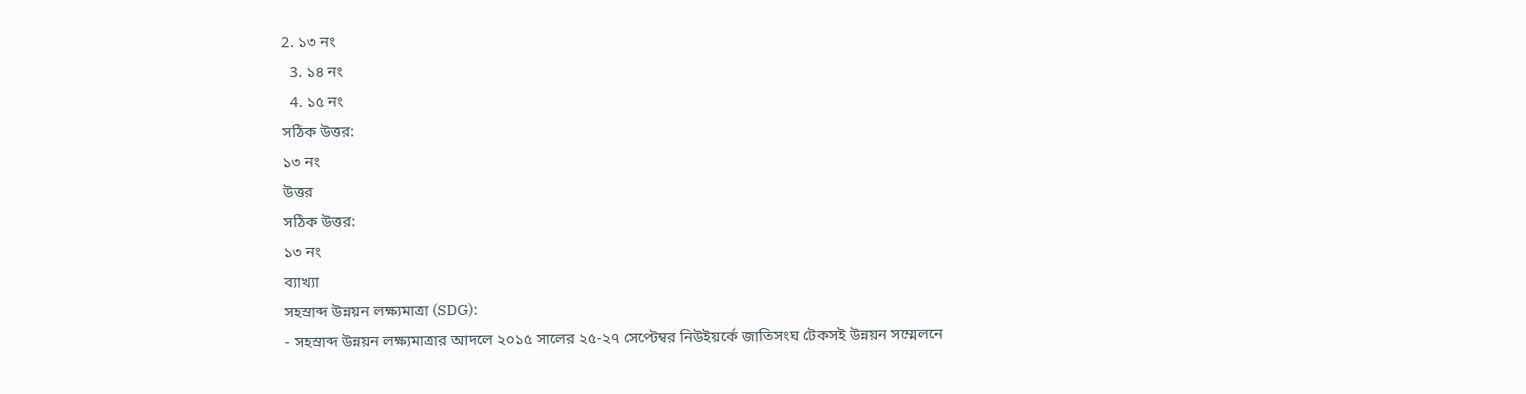2. ১৩ নং
  3. ১৪ নং
  4. ১৫ নং
সঠিক উত্তর:
১৩ নং
উত্তর
সঠিক উত্তর:
১৩ নং
ব্যাখ্যা
সহস্রাব্দ উন্নয়ন লক্ষ্যমাত্রা (SDG):
- সহস্রাব্দ উন্নয়ন লক্ষ্যমাত্রার আদলে ২০১৫ সালের ২৫-২৭ সেপ্টেম্বর নিউইয়র্কে জাতিসংঘ টেকসই উন্নয়ন সম্মেলনে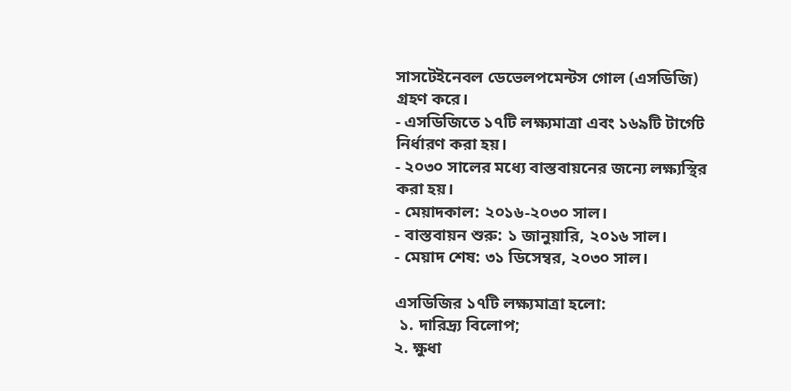সাসটেইনেবল ডেভেলপমেন্টস গোল (এসডিজি) গ্রহণ করে।
- এসডিজিতে ১৭টি লক্ষ্যমাত্রা এবং ১৬৯টি টার্গেট নির্ধারণ করা হয়।
- ২০৩০ সালের মধ্যে বাস্তবায়নের জন্যে লক্ষ্যস্থির করা হয়।
- মেয়াদকাল: ২০১৬-২০৩০ সাল।
- বাস্তবায়ন শুরু: ১ জানুয়ারি, ২০১৬ সাল।
- মেয়াদ শেষ: ৩১ ডিসেম্বর, ২০৩০ সাল।

এসডিজির ১৭টি লক্ষ্যমাত্রা হলো:
 ১. দারিদ্র্য বিলোপ;
২. ক্ষুধা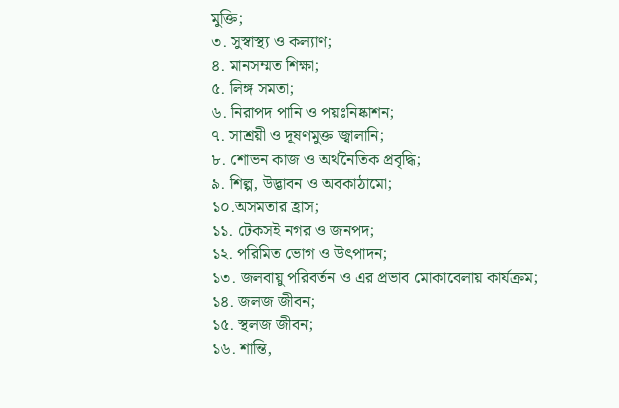মুক্তি;
৩. সুস্বাস্থ্য ও কল্যাণ;
৪. মানসম্মত শিক্ষা;
৫. লিঙ্গ সমতা;
৬. নিরাপদ পানি ও পয়ঃনিষ্কাশন;
৭. সাশ্রয়ী ও দূষণমুক্ত জ্বালানি;
৮. শোভন কাজ ও অর্থনৈতিক প্রবৃদ্ধি;
৯. শিল্প, উদ্ভাবন ও অবকাঠামো;
১০.অসমতার হ্রাস;
১১. টেকসই নগর ও জনপদ;
১২. পরিমিত ভোগ ও উৎপাদন;
১৩. জলবায়ু পরিবর্তন ও এর প্রভাব মোকাবেলায় কার্যক্রম;
১৪. জলজ জীবন;
১৫. স্থলজ জীবন;
১৬. শান্তি,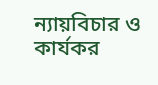ন্যায়বিচার ও কার্যকর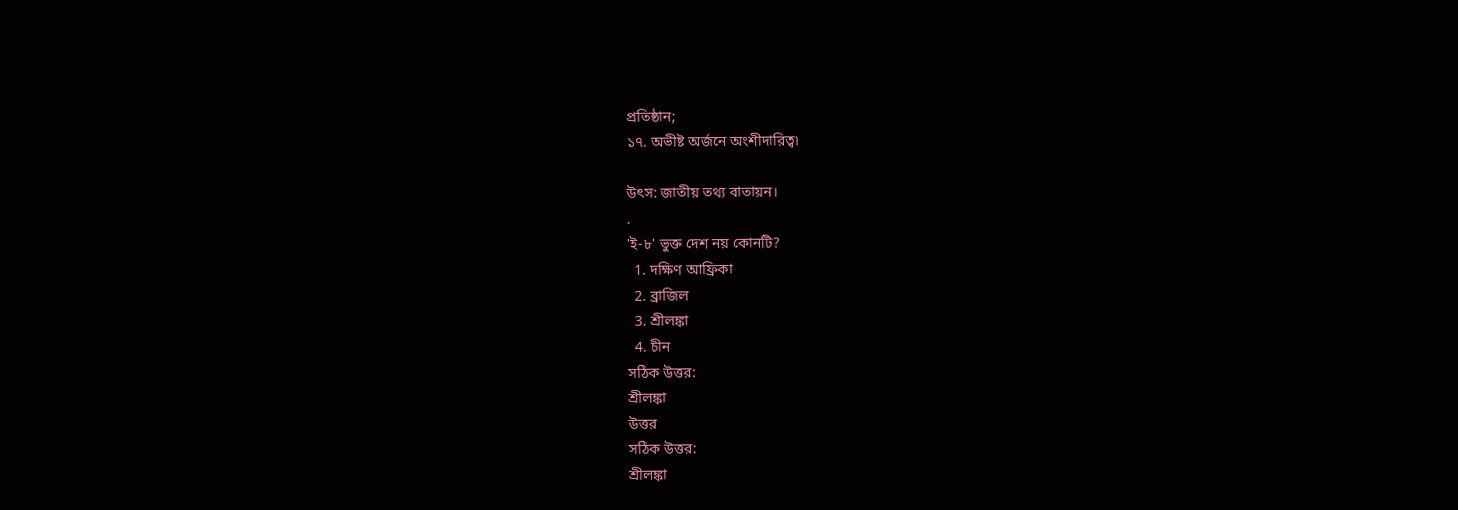প্রতিষ্ঠান;
১৭. অভীষ্ট অর্জনে অংশীদারিত্ব৷

উৎস: জাতীয় তথ্য বাতায়ন।
.
'ই-৮' ভুক্ত দেশ নয় কোনটি?
  1. দক্ষিণ আফ্রিকা
  2. ব্রাজিল
  3. শ্রীলঙ্কা
  4. চীন
সঠিক উত্তর:
শ্রীলঙ্কা
উত্তর
সঠিক উত্তর:
শ্রীলঙ্কা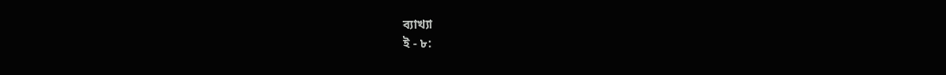ব্যাখ্যা
ই - ৮: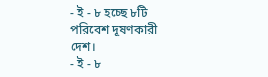- ই - ৮ হচ্ছে ৮টি পরিবেশ দূষণকারী দেশ।
- ই - ৮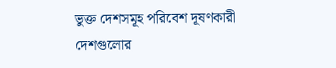ভুক্ত দেশসমূহ পরিবেশ দূষণকারী দেশগুলোর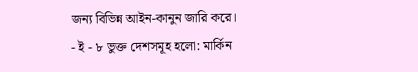জন্য বিভিন্ন আইন-কানুন জারি করে।
- ই - ৮ ভুক্ত দেশসমূহ হলো: মার্কিন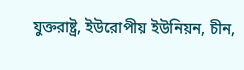যুক্তরাষ্ট্র, ইউরোপীয় ইউনিয়ন, চীন,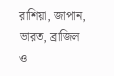রাশিয়া, জাপান, ভারত, ব্রাজিল ও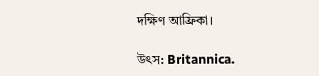দক্ষিণ আফ্রিকা।

উৎস: Britannica.